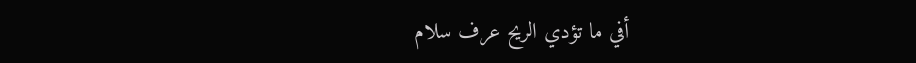أفي ما تؤدي الريح عرف سلام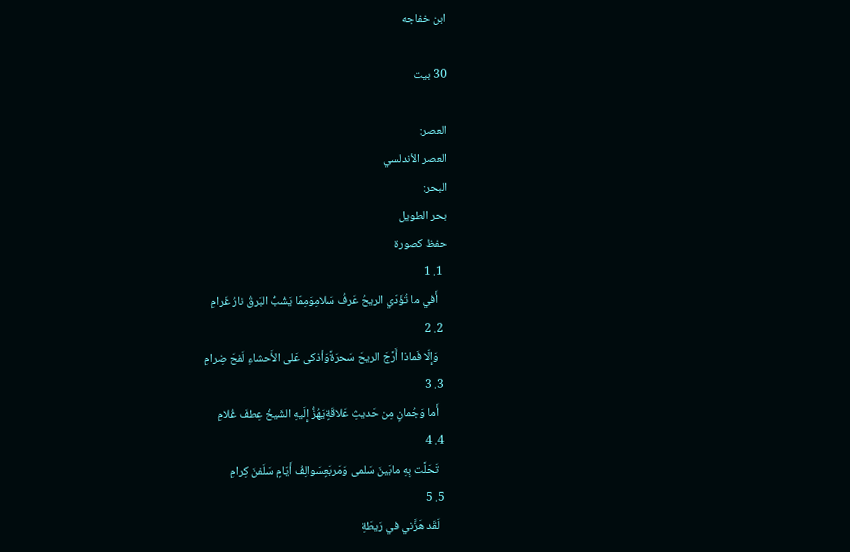ابن خفاجه

30 بيت

العصر:
العصر الأندلسي
البحر:
بحر الطويل
حفظ كصورة
  1. 1
    أَفي ما تُؤَدّي الريحُ عَرفُ سَلامِوَمِمّا يَشُبُّ البَرقُ نارُ غَرامِ
  2. 2
    وَإِلّا فَماذا أَرَّجَ الريحَ سَحرَةًوَأذكى عَلى الأَحشاءِ لَفحَ ضِرامِ
  3. 3
    أَما وَجُمانٍ مِن حَديثِ عَلاقَةٍيَهُزُّ إِلَيهِ الشَيخُ عِطفَ غُلامِ
  4. 4
    تَحَلَّت بِهِ مابَينَ سَلمى وَمَربَعٍسَوالِفُ أَيّامٍ سَلَفنَ كِرامِ
  5. 5
    لَقَد هَزَّني في رَيطَةِ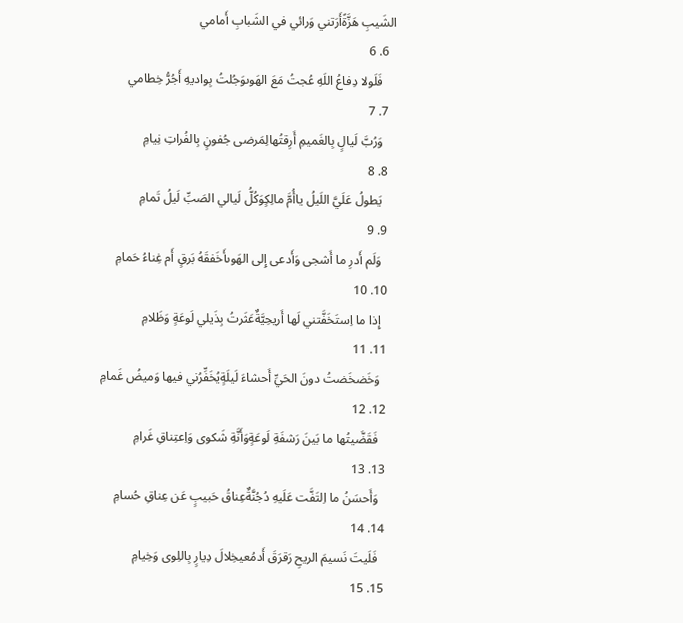الشَيبِ هَزَّةًأَرَتني وَرائي في الشَبابِ أَمامي
  6. 6
    فَلَولا دِفاعُ اللَهِ عُجتُ مَعَ الهَوىوَجُلتُ بِواديهِ أَجُرُّ خِطامي
  7. 7
    وَرُبَّ لَيالٍ بِالغَميمِ أَرِقتُهالِمَرضى جُفونٍ بِالفُراتِ نِيامِ
  8. 8
    يَطولُ عَلَيَّ اللَيلُ ياأُمَّ مالِكٍوَكُلُّ لَيالي الصَبِّ لَيلُ تَمامِ
  9. 9
    وَلَم أَدرِ ما أَشجى وَأَدعى إِلى الهَوىأَخَفقَهُ بَرقٍ أَم غِناءُ حَمامِ
  10. 10
    إِذا ما اِستَخَفَّتني لَها أَريحِيَّةٌعَثَرتُ بِذَيلي لَوعَةٍ وَظَلامِ
  11. 11
    وَخَضخَضتُ دونَ الحَيِّ أَحشاءَ لَيلَةٍيُخَفِّرُني فيها وَميضُ غَمامِ
  12. 12
    فَقَضَّيتُها ما بَينَ رَشفَةِ لَوعَةٍوَأَنَّةِ شَكوى وَاِعتِناقِ غَرامِ
  13. 13
    وَأَحسَنُ ما اِلتَفَّت عَلَيهِ دُجُنَّةٌعِناقُ حَبيبٍ عَن عِناقِ حُسامِ
  14. 14
    فَلَيتَ نَسيمَ الريحِ رَقرَقَ أَدمُعيخِلالَ دِيارٍ بِاللِوى وَخِيامِ
  15. 15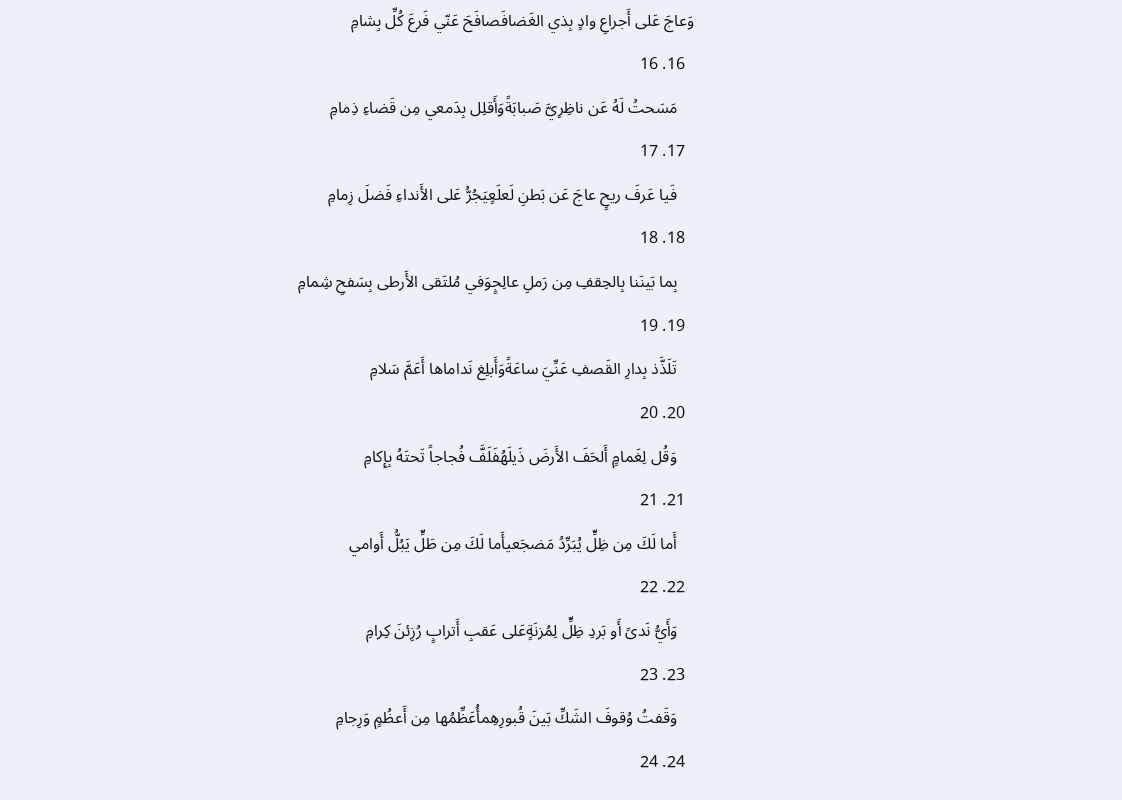وَعاجَ عَلى أَجراعِ وادٍ بِذي الغَضافَصافَحَ عَنّي فَرعَ كُلِّ بِشامِ
  16. 16
    مَسَحتُ لَهُ عَن ناظِرِيَّ صَبابَةًوَأَقلِل بِدَمعي مِن قَضاءِ ذِمامِ
  17. 17
    فَيا عَرفَ ريحٍ عاجَ عَن بَطنِ لَعلَعٍيَجُرُّ عَلى الأَنداءِ فَضلَ زِمامِ
  18. 18
    بِما بَينَنا بِالحِقفِ مِن رَملِ عالِجٍوَفي مُلتَقى الأَرطى بِسَفحِ شِمامِ
  19. 19
    تَلَذَّذ بِدارِ القَصفِ عَنِّيَ ساعَةًوَأَبلِغ نَداماها أَعَمَّ سَلامِ
  20. 20
    وَقُل لِغَمامٍ أَلحَفَ الأَرضَ ذَيلَهُفَلَفَّ فُجاجاً تَحتَهُ بِإِكامِ
  21. 21
    أَما لَكَ مِن ظِلٍّ يُبَرِّدُ مَضجَعيأَما لَكَ مِن طَلٍّ يَبُلُّ أَوامي
  22. 22
    وَأَيُّ نَدىً أَو بَردِ ظِلٍّ لِمُزنَةٍعَلى عَقبِ أَترابٍ رُزِئنَ كِرامِ
  23. 23
    وَقَفتُ وُقوفَ الشَكِّ بَينَ قُبورِهِمأُعَظِّمُها مِن أَعظُمٍ وَرِجامِ
  24. 24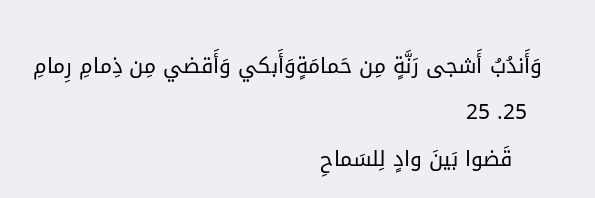وَأَندُبُ أَشجى رَنَّةٍ مِن حَمامَةٍوَأَبكي وَأَقضي مِن ذِمامِ رِمامِ
  25. 25
    قَضوا بَينَ وادٍ لِلسَماحِ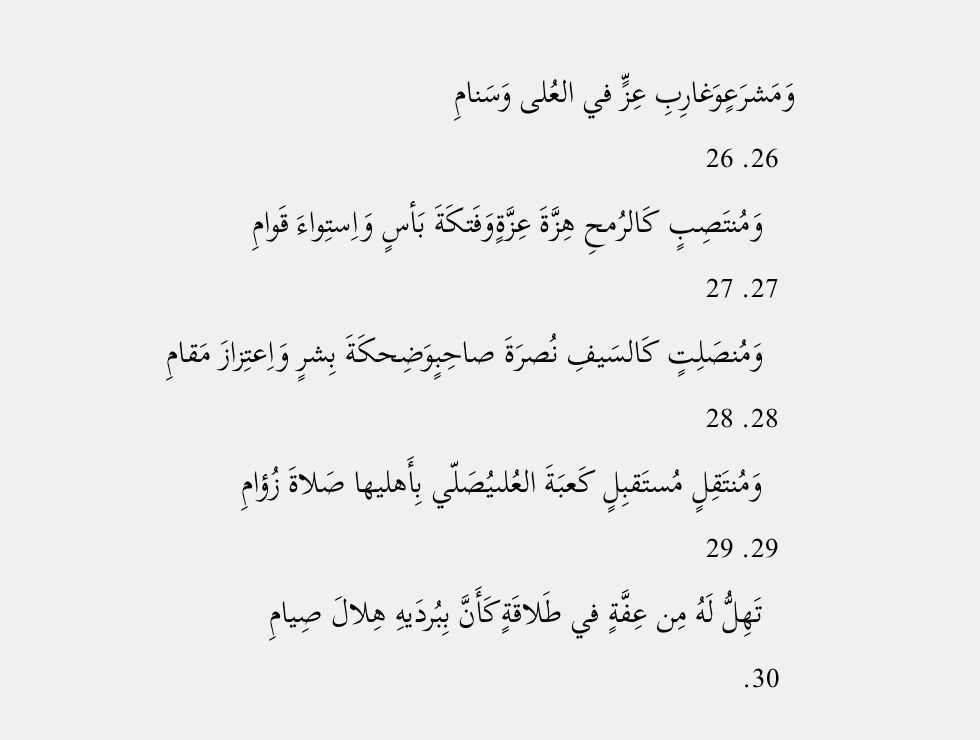وَمَشرَعٍوَغارِبِ عِزٍّ في العُلى وَسَنامِ
  26. 26
    وَمُنتَصِبٍ كَالرُمحِ هِزَّةَ عِزَّةٍوَفَتكَةَ بَأسٍ وَاِستِواءَ قَوامِ
  27. 27
    وَمُنصَلِتٍ كَالسَيفِ نُصرَةَ صاحِبٍوَضِحكَةَ بِشرٍ وَاِعتِزازَ مَقامِ
  28. 28
    وَمُنتَقِلٍ مُستَقبِلٍ كَعبَةَ العُلىيُصَلّي بِأَهليها صَلاةَ زُؤامِ
  29. 29
    تَهِلُّ لَهُ مِن عِفَّةٍ في طَلاقَةٍكَأَنَّ بِبُردَيهِ هِلالَ صِيامِ
  30.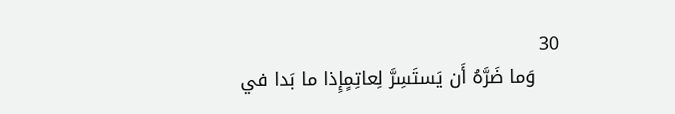30
    وَما ضَرَّهُ أَن يَستَسِرَّ لِعاتِمٍإِذا ما بَدا في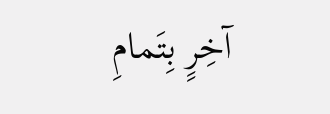آخِرٍ بِتَمامِ